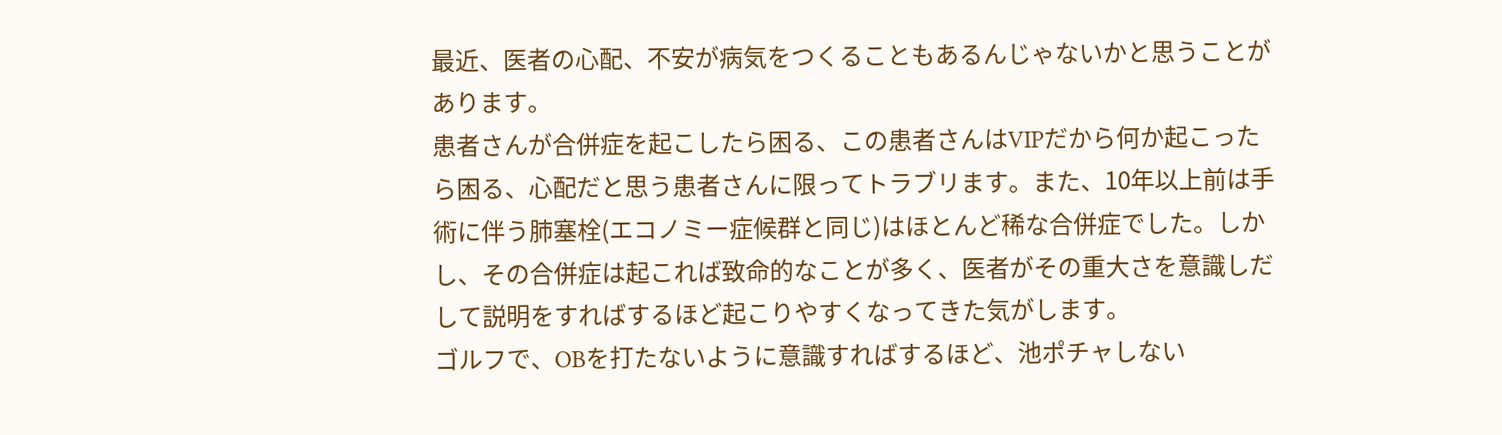最近、医者の心配、不安が病気をつくることもあるんじゃないかと思うことがあります。
患者さんが合併症を起こしたら困る、この患者さんはVIPだから何か起こったら困る、心配だと思う患者さんに限ってトラブリます。また、10年以上前は手術に伴う肺塞栓(エコノミー症候群と同じ)はほとんど稀な合併症でした。しかし、その合併症は起これば致命的なことが多く、医者がその重大さを意識しだして説明をすればするほど起こりやすくなってきた気がします。
ゴルフで、OBを打たないように意識すればするほど、池ポチャしない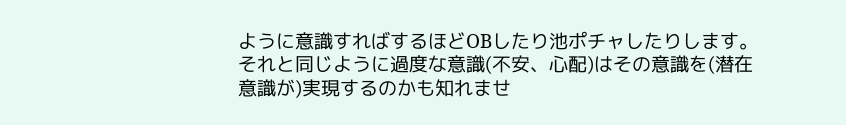ように意識すればするほどOBしたり池ポチャしたりします。それと同じように過度な意識(不安、心配)はその意識を(潜在意識が)実現するのかも知れませ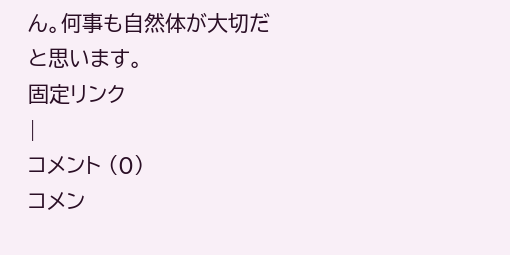ん。何事も自然体が大切だと思います。
固定リンク
|
コメント (0)
コメン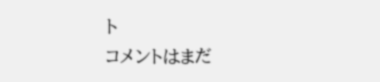ト
コメントはまだ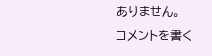ありません。
コメントを書く